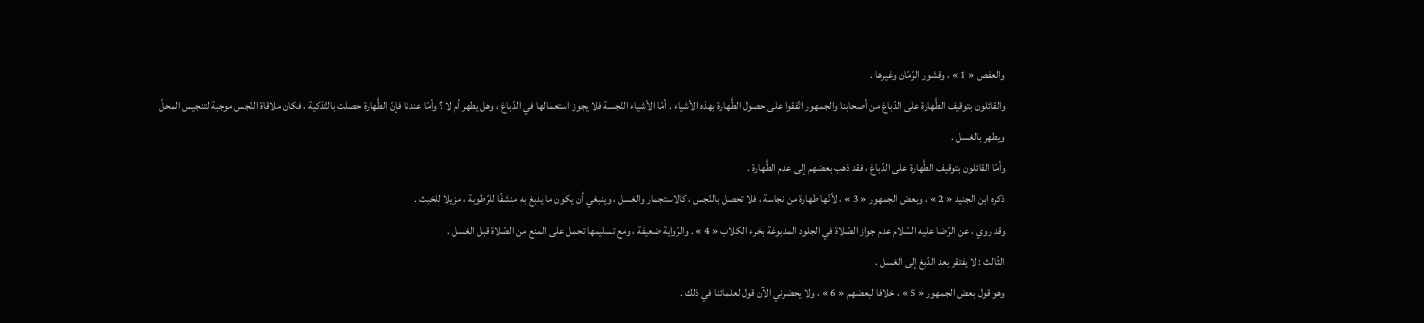والعفص « 1 » ، وقشور الرّمّان وغيرها .
والقائلون بتوقيف الطَّهارة على الدّباغ من أصحابنا والجمهور اتّفقوا على حصول الطَّهارة بهذه الأشياء . أمّا الأشياء النّجسة فلا يجوز استعمالها في الدّباغ ، وهل يطهر أم لا ؟ وأمّا عندنا فإنّ الطَّهارة حصلت بالتّذكية ، فكان ملاقاة النّجس موجبة لتنجيس المحلّ ويطهر بالغسل .
وأمّا القائلون بتوقيف الطَّهارة على الدّباغ ، فقد ذهب بعضهم إلى عدم الطَّهارة .
ذكره ابن الجنيد « 2 » ، وبعض الجمهور « 3 » ، لأنّها طهارة من نجاسة ، فلا تحصل بالنّجس ، كالاستجمار والغسل ، وينبغي أن يكون ما يدبغ به منشفّا للرّطوبة ، مزيلا للخبث .
وقد روي ، عن الرّضا عليه السّلام عدم جواز الصّلاة في الجلود المدبوغة بخرء الكلاب « 4 » . والرّواية ضعيفة ، ومع تسليمها تحمل على المنع من الصّلاة قبل الغسل .
الثّالث : لا يفتقر بعد الدّبغ إلى الغسل .
وهو قول بعض الجمهور « 5 » ، خلافا لبعضهم « 6 » ، ولا يحضرني الآن قول لعلمائنا في ذلك .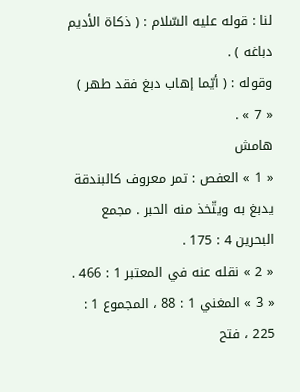لنا : قوله عليه السّلام : ( ذكاة الأديم دباغه ) .
وقوله : ( أيّما إهاب دبغ فقد طهر ) « 7 » .
هامش
« 1 » العفص : تمر معروف كالبندقة يدبغ به ويتّخذ منه الحبر . مجمع البحرين 4 : 175 .
« 2 » نقله عنه في المعتبر 1 : 466 .
« 3 » المغني 1 : 88 ، المجموع 1 : 225 ، فتح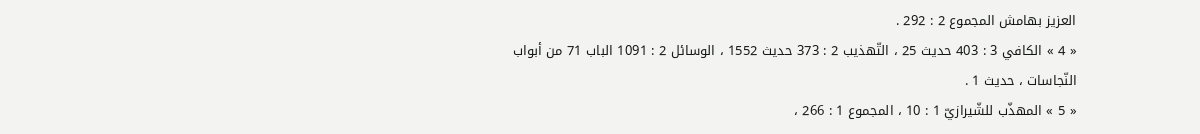العزيز بهامش المجموع 2 : 292 .
« 4 » الكافي 3 : 403 حديث 25 ، التّهذيب 2 : 373 حديث 1552 ، الوسائل 2 : 1091 الباب 71 من أبواب النّجاسات ، حديث 1 .
« 5 » المهذّب للشّيرازيّ 1 : 10 ، المجموع 1 : 266 ،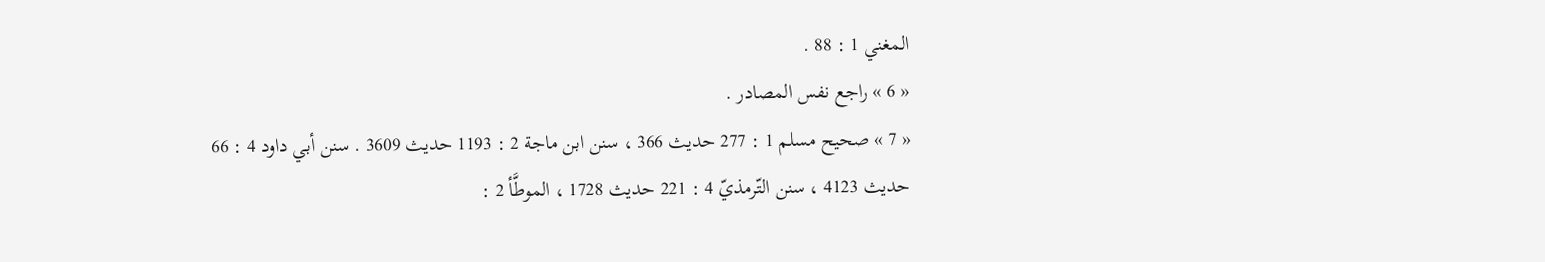المغني 1 : 88 .
« 6 » راجع نفس المصادر .
« 7 » صحيح مسلم 1 : 277 حديث 366 ، سنن ابن ماجة 2 : 1193 حديث 3609 . سنن أبي داود 4 : 66 حديث 4123 ، سنن التّرمذيّ 4 : 221 حديث 1728 ، الموطَّأ 2 :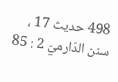498 حديث 17 ، سنن الدّارميّ 2 : 85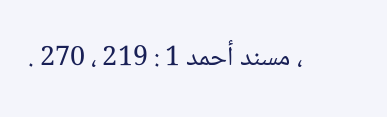، مسند أحمد 1 : 219 ، 270 .